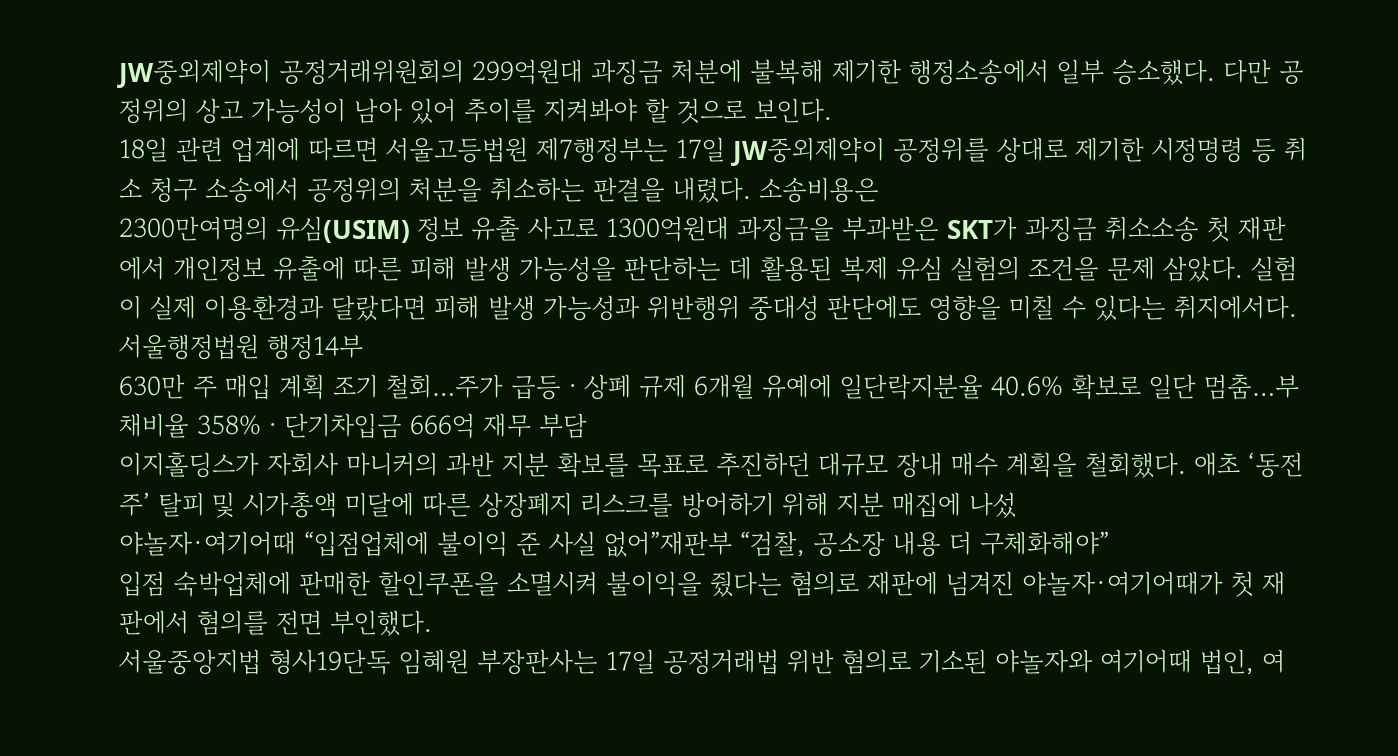JW중외제약이 공정거래위원회의 299억원대 과징금 처분에 불복해 제기한 행정소송에서 일부 승소했다. 다만 공정위의 상고 가능성이 남아 있어 추이를 지켜봐야 할 것으로 보인다.
18일 관련 업계에 따르면 서울고등법원 제7행정부는 17일 JW중외제약이 공정위를 상대로 제기한 시정명령 등 취소 청구 소송에서 공정위의 처분을 취소하는 판결을 내렸다. 소송비용은
2300만여명의 유심(USIM) 정보 유출 사고로 1300억원대 과징금을 부과받은 SKT가 과징금 취소소송 첫 재판에서 개인정보 유출에 따른 피해 발생 가능성을 판단하는 데 활용된 복제 유심 실험의 조건을 문제 삼았다. 실험이 실제 이용환경과 달랐다면 피해 발생 가능성과 위반행위 중대성 판단에도 영향을 미칠 수 있다는 취지에서다.
서울행정법원 행정14부
630만 주 매입 계획 조기 철회…주가 급등ㆍ상폐 규제 6개월 유예에 일단락지분율 40.6% 확보로 일단 멈춤…부채비율 358%ㆍ단기차입금 666억 재무 부담
이지홀딩스가 자회사 마니커의 과반 지분 확보를 목표로 추진하던 대규모 장내 매수 계획을 철회했다. 애초 ‘동전주’ 탈피 및 시가총액 미달에 따른 상장폐지 리스크를 방어하기 위해 지분 매집에 나섰
야놀자·여기어때 “입점업체에 불이익 준 사실 없어”재판부 “검찰, 공소장 내용 더 구체화해야”
입점 숙박업체에 판매한 할인쿠폰을 소멸시켜 불이익을 줬다는 혐의로 재판에 넘겨진 야놀자·여기어때가 첫 재판에서 혐의를 전면 부인했다.
서울중앙지법 형사19단독 임혜원 부장판사는 17일 공정거래법 위반 혐의로 기소된 야놀자와 여기어때 법인, 여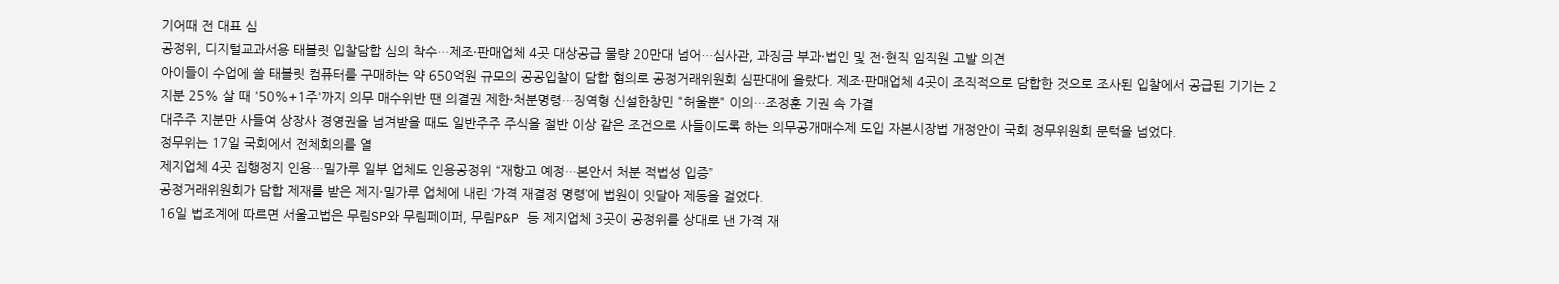기어때 전 대표 심
공정위, 디지털교과서용 태블릿 입찰담합 심의 착수…제조·판매업체 4곳 대상공급 물량 20만대 넘어…심사관, 과징금 부과·법인 및 전·현직 임직원 고발 의견
아이들이 수업에 쓸 태블릿 컴퓨터를 구매하는 약 650억원 규모의 공공입찰이 담합 혐의로 공정거래위원회 심판대에 올랐다. 제조·판매업체 4곳이 조직적으로 담합한 것으로 조사된 입찰에서 공급된 기기는 2
지분 25% 살 때 '50%+1주'까지 의무 매수위반 땐 의결권 제한·처분명령…징역형 신설한창민 "허울뿐" 이의…조정훈 기권 속 가결
대주주 지분만 사들여 상장사 경영권을 넘겨받을 때도 일반주주 주식을 절반 이상 같은 조건으로 사들이도록 하는 의무공개매수제 도입 자본시장법 개정안이 국회 정무위원회 문턱을 넘었다.
정무위는 17일 국회에서 전체회의를 열
제지업체 4곳 집행정지 인용…밀가루 일부 업체도 인용공정위 “재항고 예정…본안서 처분 적법성 입증”
공정거래위원회가 담합 제재를 받은 제지·밀가루 업체에 내린 ‘가격 재결정 명령’에 법원이 잇달아 제동을 걸었다.
16일 법조계에 따르면 서울고법은 무림SP와 무림페이퍼, 무림P&P 등 제지업체 3곳이 공정위를 상대로 낸 가격 재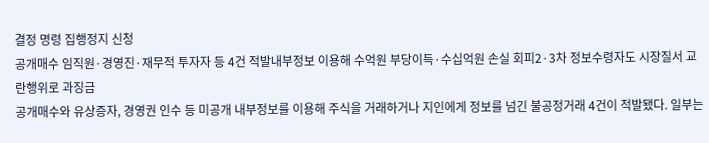결정 명령 집행정지 신청
공개매수 임직원·경영진·재무적 투자자 등 4건 적발내부정보 이용해 수억원 부당이득·수십억원 손실 회피2·3차 정보수령자도 시장질서 교란행위로 과징금
공개매수와 유상증자, 경영권 인수 등 미공개 내부정보를 이용해 주식을 거래하거나 지인에게 정보를 넘긴 불공정거래 4건이 적발됐다. 일부는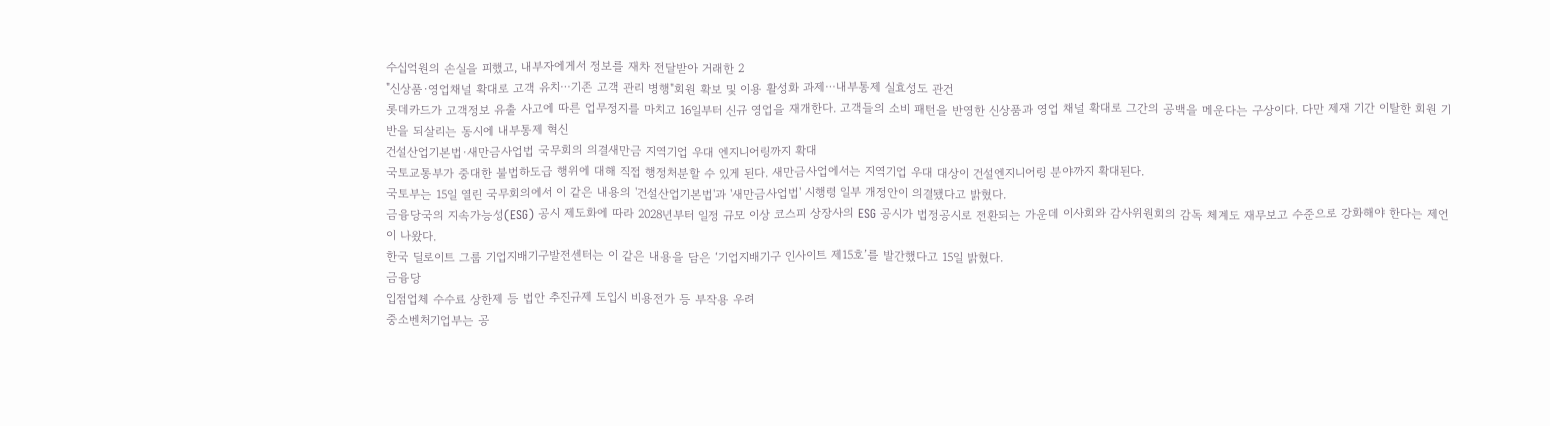수십억원의 손실을 피했고, 내부자에게서 정보를 재차 전달받아 거래한 2
"신상품·영업채널 확대로 고객 유치⋯기존 고객 관리 병행"회원 확보 및 이용 활성화 과제⋯내부통제 실효성도 관건
롯데카드가 고객정보 유출 사고에 따른 업무정지를 마치고 16일부터 신규 영업을 재개한다. 고객들의 소비 패턴을 반영한 신상품과 영업 채널 확대로 그간의 공백을 메운다는 구상이다. 다만 제재 기간 이탈한 회원 기반을 되살리는 동시에 내부통제 혁신
건설산업기본법·새만금사업법 국무회의 의결새만금 지역기업 우대 엔지니어링까지 확대
국토교통부가 중대한 불법하도급 행위에 대해 직접 행정처분할 수 있게 된다. 새만금사업에서는 지역기업 우대 대상이 건설엔지니어링 분야까지 확대된다.
국토부는 15일 열린 국무회의에서 이 같은 내용의 '건설산업기본법'과 '새만금사업법' 시행령 일부 개정안이 의결됐다고 밝혔다.
금융당국의 지속가능성(ESG) 공시 제도화에 따라 2028년부터 일정 규모 이상 코스피 상장사의 ESG 공시가 법정공시로 전환되는 가운데 이사회와 감사위원회의 감독 체계도 재무보고 수준으로 강화해야 한다는 제언이 나왔다.
한국 딜로이트 그룹 기업지배기구발전센터는 이 같은 내용을 담은 ‘기업지배기구 인사이트 제15호’를 발간했다고 15일 밝혔다.
금융당
입점업체 수수료 상한제 등 법안 추진규제 도입시 비용전가 등 부작용 우려
중소벤처기업부는 공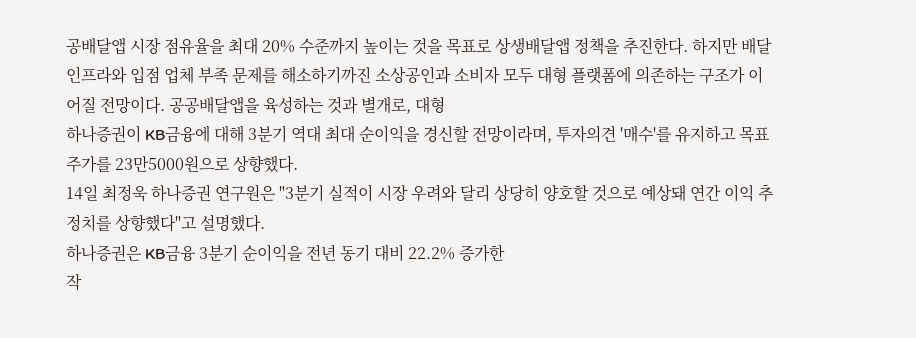공배달앱 시장 점유율을 최대 20% 수준까지 높이는 것을 목표로 상생배달앱 정책을 추진한다. 하지만 배달 인프라와 입점 업체 부족 문제를 해소하기까진 소상공인과 소비자 모두 대형 플랫폼에 의존하는 구조가 이어질 전망이다. 공공배달앱을 육성하는 것과 별개로, 대형
하나증권이 KB금융에 대해 3분기 역대 최대 순이익을 경신할 전망이라며, 투자의견 '매수'를 유지하고 목표주가를 23만5000원으로 상향했다.
14일 최정욱 하나증권 연구원은 "3분기 실적이 시장 우려와 달리 상당히 양호할 것으로 예상돼 연간 이익 추정치를 상향했다"고 설명했다.
하나증권은 KB금융 3분기 순이익을 전년 동기 대비 22.2% 증가한
작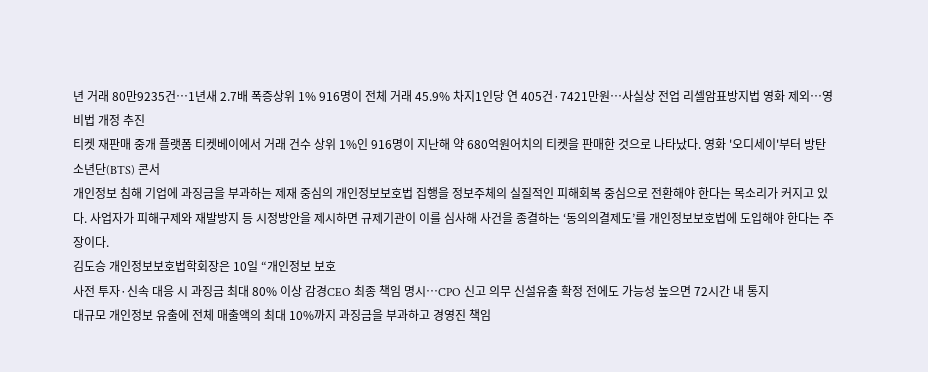년 거래 80만9235건…1년새 2.7배 폭증상위 1% 916명이 전체 거래 45.9% 차지1인당 연 405건·7421만원…사실상 전업 리셀암표방지법 영화 제외…영비법 개정 추진
티켓 재판매 중개 플랫폼 티켓베이에서 거래 건수 상위 1%인 916명이 지난해 약 680억원어치의 티켓을 판매한 것으로 나타났다. 영화 '오디세이'부터 방탄소년단(BTS) 콘서
개인정보 침해 기업에 과징금을 부과하는 제재 중심의 개인정보보호법 집행을 정보주체의 실질적인 피해회복 중심으로 전환해야 한다는 목소리가 커지고 있다. 사업자가 피해구제와 재발방지 등 시정방안을 제시하면 규제기관이 이를 심사해 사건을 종결하는 ‘동의의결제도’를 개인정보보호법에 도입해야 한다는 주장이다.
김도승 개인정보보호법학회장은 10일 “개인정보 보호
사전 투자·신속 대응 시 과징금 최대 80% 이상 감경CEO 최종 책임 명시…CPO 신고 의무 신설유출 확정 전에도 가능성 높으면 72시간 내 통지
대규모 개인정보 유출에 전체 매출액의 최대 10%까지 과징금을 부과하고 경영진 책임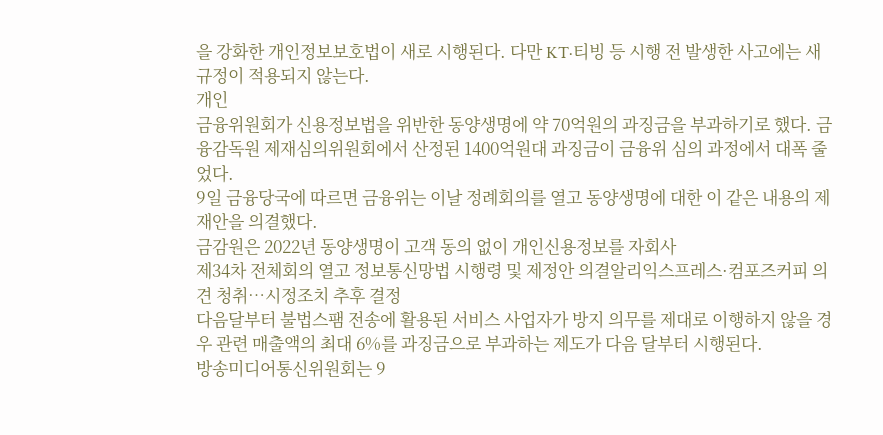을 강화한 개인정보보호법이 새로 시행된다. 다만 KT·티빙 등 시행 전 발생한 사고에는 새 규정이 적용되지 않는다.
개인
금융위원회가 신용정보법을 위반한 동양생명에 약 70억원의 과징금을 부과하기로 했다. 금융감독원 제재심의위원회에서 산정된 1400억원대 과징금이 금융위 심의 과정에서 대폭 줄었다.
9일 금융당국에 따르면 금융위는 이날 정례회의를 열고 동양생명에 대한 이 같은 내용의 제재안을 의결했다.
금감원은 2022년 동양생명이 고객 동의 없이 개인신용정보를 자회사
제34차 전체회의 열고 정보통신망법 시행령 및 제정안 의결알리익스프레스·컴포즈커피 의견 청취⋯시정조치 추후 결정
다음달부터 불법스팸 전송에 활용된 서비스 사업자가 방지 의무를 제대로 이행하지 않을 경우 관련 매출액의 최대 6%를 과징금으로 부과하는 제도가 다음 달부터 시행된다.
방송미디어통신위원회는 9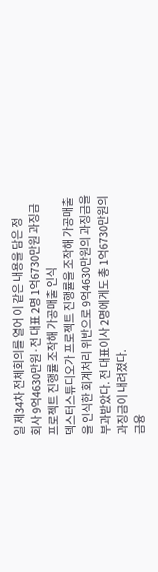일 제34차 전체회의를 열어 이 같은 내용을 담은 정
회사 9억4630만원·전 대표 2명 1억6730만원 과징금프로젝트 진행률 조작해 가공매출 인식
덱스터스튜디오가 프로젝트 진행률을 조작해 가공매출을 인식한 회계처리 위반으로 9억4630만원의 과징금을 부과받았다. 전 대표이사 2명에게도 총 1억6730만원의 과징금이 내려졌다.
금융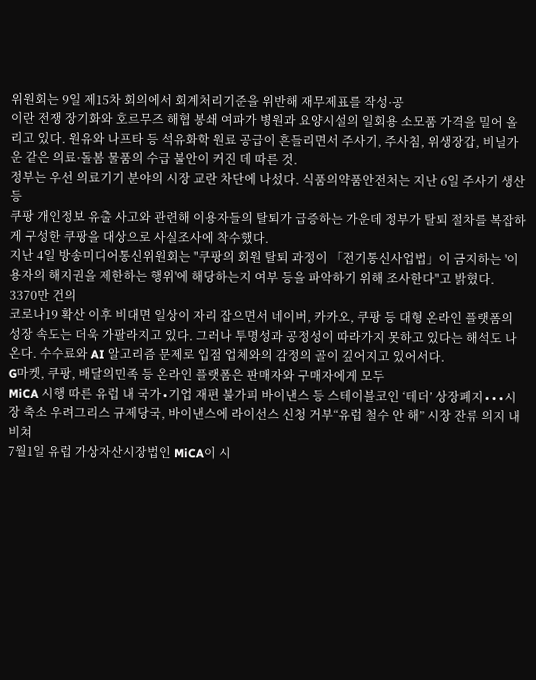위원회는 9일 제15차 회의에서 회계처리기준을 위반해 재무제표를 작성·공
이란 전쟁 장기화와 호르무즈 해협 봉쇄 여파가 병원과 요양시설의 일회용 소모품 가격을 밀어 올리고 있다. 원유와 나프타 등 석유화학 원료 공급이 흔들리면서 주사기, 주사침, 위생장갑, 비닐가운 같은 의료·돌봄 물품의 수급 불안이 커진 데 따른 것.
정부는 우선 의료기기 분야의 시장 교란 차단에 나섰다. 식품의약품안전처는 지난 6일 주사기 생산 등
쿠팡 개인정보 유출 사고와 관련해 이용자들의 탈퇴가 급증하는 가운데 정부가 탈퇴 절차를 복잡하게 구성한 쿠팡을 대상으로 사실조사에 착수했다.
지난 4일 방송미디어통신위원회는 "쿠팡의 회원 탈퇴 과정이 「전기통신사업법」이 금지하는 '이용자의 해지권을 제한하는 행위'에 해당하는지 여부 등을 파악하기 위해 조사한다"고 밝혔다.
3370만 건의
코로나19 확산 이후 비대면 일상이 자리 잡으면서 네이버, 카카오, 쿠팡 등 대형 온라인 플랫폼의 성장 속도는 더욱 가팔라지고 있다. 그러나 투명성과 공정성이 따라가지 못하고 있다는 해석도 나온다. 수수료와 AI 알고리즘 문제로 입점 업체와의 감정의 골이 깊어지고 있어서다.
G마켓, 쿠팡, 배달의민족 등 온라인 플랫폼은 판매자와 구매자에게 모두
MiCA 시행 따른 유럽 내 국가∙기업 재편 불가피 바이낸스 등 스테이블코인 ‘테더’ 상장폐지∙∙∙시장 축소 우려그리스 규제당국, 바이낸스에 라이선스 신청 거부“유럽 철수 안 해” 시장 잔류 의지 내비쳐
7월1일 유럽 가상자산시장법인 MiCA이 시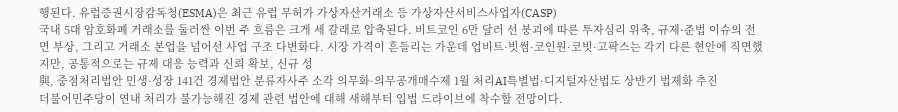행된다. 유럽증권시장감독청(ESMA)은 최근 유럽 무허가 가상자산거래소 등 가상자산서비스사업자(CASP)
국내 5대 암호화폐 거래소를 둘러싼 이번 주 흐름은 크게 세 갈래로 압축된다. 비트코인 6만 달러 선 붕괴에 따른 투자심리 위축, 규제·준법 이슈의 전면 부상, 그리고 거래소 본업을 넘어선 사업 구조 다변화다. 시장 가격이 흔들리는 가운데 업비트·빗썸·코인원·코빗·고팍스는 각기 다른 현안에 직면했지만, 공통적으로는 규제 대응 능력과 신뢰 확보, 신규 성
與, 중점처리법안 민생·성장 141건 경제법안 분류자사주 소각 의무화·의무공개매수제 1월 처리AI특별법·디지털자산법도 상반기 법제화 추진
더불어민주당이 연내 처리가 불가능해진 경제 관련 법안에 대해 새해부터 입법 드라이브에 착수할 전망이다.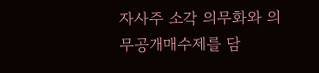자사주 소각 의무화와 의무공개매수제를 담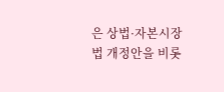은 상법·자본시장법 개정안을 비롯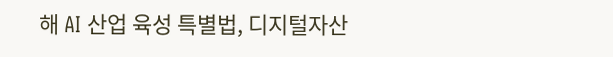해 AI 산업 육성 특별법, 디지털자산